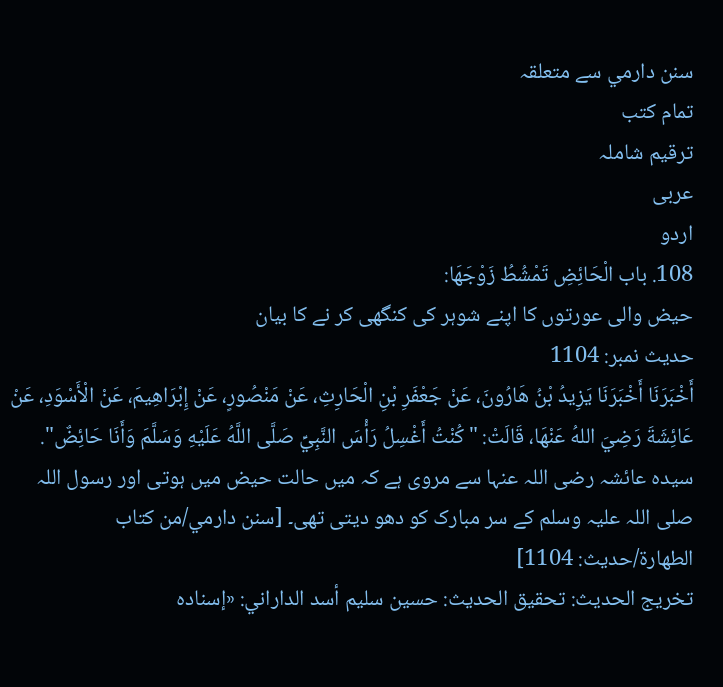سنن دارمي سے متعلقہ
تمام کتب
ترقیم شاملہ
عربی
اردو
108. باب الْحَائِضِ تَمْشُطُ زَوْجَهَا:
حیض والی عورتوں کا اپنے شوہر کی کنگھی کر نے کا بیان
حدیث نمبر: 1104
أَخْبَرَنَا أَخْبَرَنَا يَزِيدُ بْنُ هَارُونَ، عَنْ جَعْفَرِ بْنِ الْحَارِثِ، عَنْ مَنْصُورٍ، عَنْ إِبْرَاهِيمَ، عَنْ الْأَسْوَدِ، عَنْ عَائِشَةَ رَضِيَ اللهُ عَنْهَا، قَالَتْ: "كُنْتُ أَغْسِلُ رَأْسَ النَّبِيِّ صَلَّى اللَّهُ عَلَيْهِ وَسَلَّمَ وَأَنَا حَائِضٌ".
سیدہ عائشہ رضی اللہ عنہا سے مروی ہے کہ میں حالت حیض میں ہوتی اور رسول اللہ صلی اللہ علیہ وسلم کے سر مبارک کو دھو دیتی تھی۔ [سنن دارمي/من كتاب الطهارة/حدیث: 1104]
تخریج الحدیث: تحقيق الحديث: حسين سليم أسد الداراني: «إسناده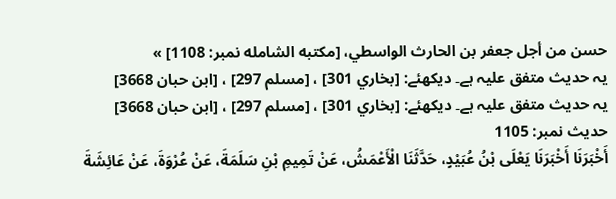حسن من أجل جعفر بن الحارث الواسطي، [مكتبه الشامله نمبر: 1108] »
یہ حدیث متفق علیہ ہے۔ دیکھئے: [بخاري 301] ، [مسلم 297] ، [ابن حبان 3668]
یہ حدیث متفق علیہ ہے۔ دیکھئے: [بخاري 301] ، [مسلم 297] ، [ابن حبان 3668]
حدیث نمبر: 1105
أَخْبَرَنَا أَخْبَرَنَا يَعْلَى بْنُ عُبَيْدٍ، حَدَّثَنَا الْأَعْمَشُ، عَنْ تَمِيمِ بْنِ سَلَمَةَ، عَنْ عُرْوَةَ، عَنْ عَائِشَةَ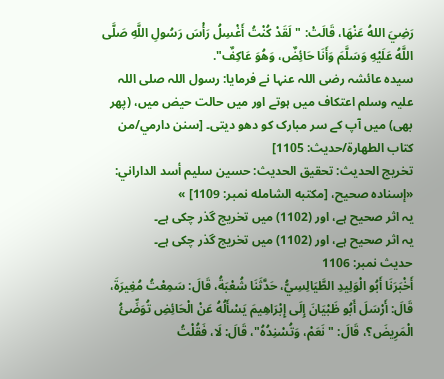رَضِيَ اللهُ عَنْهَا، قَالَتْ: "لَقَدْ كُنْتُ أَغْسِلُ رَأْسَ رَسُولِ اللَّهِ صَلَّى اللَّهُ عَلَيْهِ وَسَلَّمَ وَأَنَا حَائِضٌ، وَهُوَ عَاكِفٌ".
سیدہ عائشہ رضی اللہ عنہا نے فرمایا: رسول اللہ صلی اللہ علیہ وسلم اعتکاف میں ہوتے اور میں حالت حیض میں، (پھر بھی) میں آپ کے سر مبارک کو دھو دیتی۔ [سنن دارمي/من كتاب الطهارة/حدیث: 1105]
تخریج الحدیث: تحقيق الحديث: حسين سليم أسد الداراني: «إسناده صحيح، [مكتبه الشامله نمبر: 1109] »
یہ اثر صحیح ہے، اور (1102) میں تخریج گذر چکی ہے۔
یہ اثر صحیح ہے، اور (1102) میں تخریج گذر چکی ہے۔
حدیث نمبر: 1106
أَخْبَرَنَا أَبُو الْوَلِيدِ الطَّيَالِسِيُّ، حَدَّثَنَا شُعْبَةُ، قَالَ: سَمِعْتُ مُغِيرَةَ، قَالَ: أَرْسَلَ أَبُو ظَبْيَانَ إِلَى إِبْرَاهِيمَ يَسْأَلُهُ عَنْ الْحَائِضِ تُوَضِّئُ الْمَرِيضَ؟، قَالَ: "نَعَمْ، وَتُسْنِدُهُ"، قَالَ: لَا، فَقُلْتُ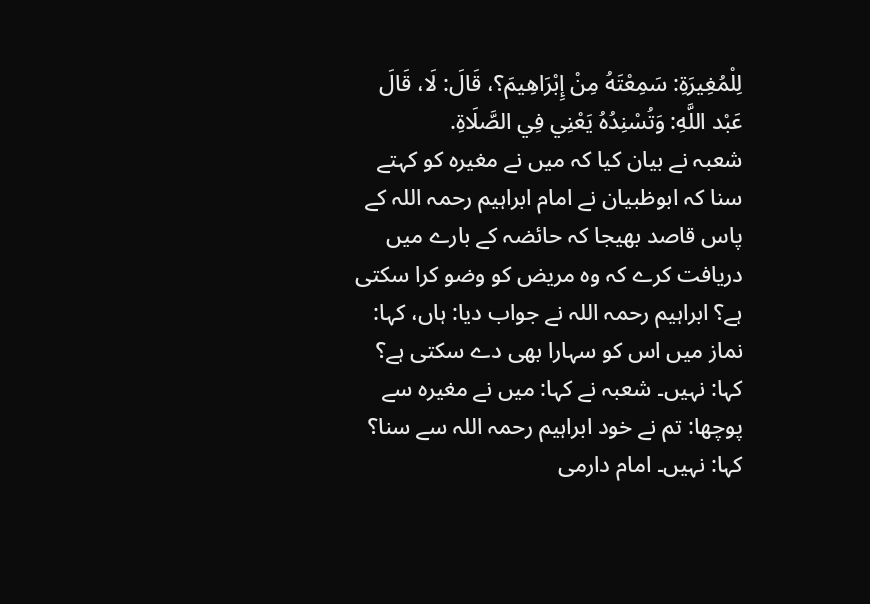لِلْمُغِيرَةِ: سَمِعْتَهُ مِنْ إِبْرَاهِيمَ؟، قَالَ: لَا، قَالَ عَبْد اللَّهِ: وَتُسْنِدُهُ يَعْنِي فِي الصَّلَاةِ.
شعبہ نے بیان کیا کہ میں نے مغیرہ کو کہتے سنا کہ ابوظبیان نے امام ابراہیم رحمہ اللہ کے پاس قاصد بھیجا کہ حائضہ کے بارے میں دریافت کرے کہ وہ مریض کو وضو کرا سکتی ہے؟ ابراہیم رحمہ اللہ نے جواب دیا: ہاں، کہا: نماز میں اس کو سہارا بھی دے سکتی ہے؟ کہا: نہیں۔ شعبہ نے کہا: میں نے مغیرہ سے پوچھا: تم نے خود ابراہیم رحمہ اللہ سے سنا؟ کہا: نہیں۔ امام دارمی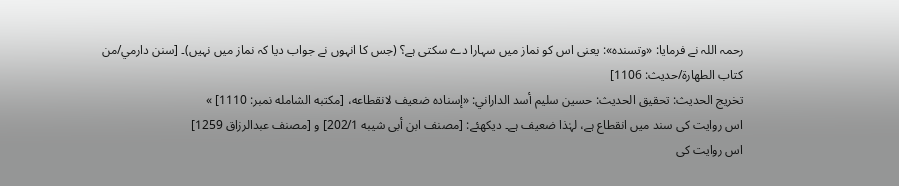رحمہ اللہ نے فرمایا: «وتسنده»: یعنی اس کو نماز میں سہارا دے سکتی ہے؟ (جس کا انہوں نے جواب دیا کہ نماز میں نہیں)۔ [سنن دارمي/من كتاب الطهارة/حدیث: 1106]
تخریج الحدیث: تحقيق الحديث: حسين سليم أسد الداراني: «إسناده ضعيف لانقطاعه، [مكتبه الشامله نمبر: 1110] »
اس روایت کی سند میں انقطاع ہے، لہٰذا ضعیف ہے۔ دیکھئے: [مصنف ابن أبى شيبه 202/1] و [مصنف عبدالرزاق 1259]
اس روایت کی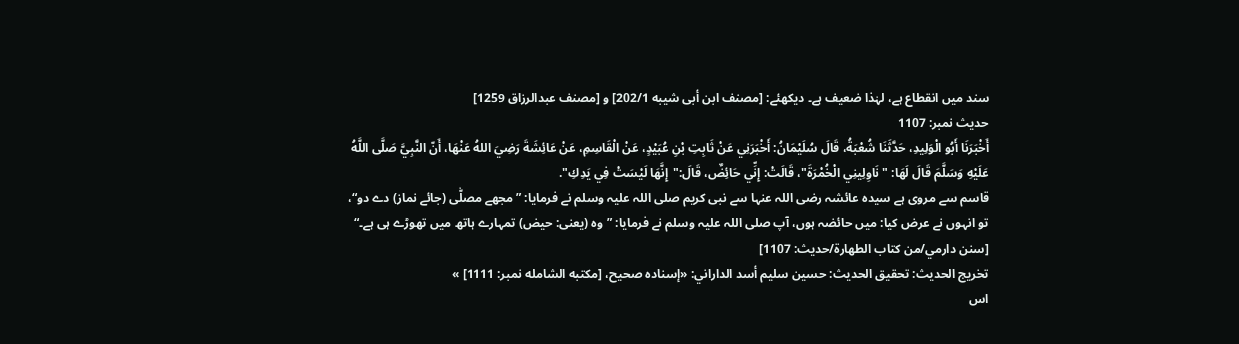سند میں انقطاع ہے، لہٰذا ضعیف ہے۔ دیکھئے: [مصنف ابن أبى شيبه 202/1] و [مصنف عبدالرزاق 1259]
حدیث نمبر: 1107
أَخْبَرَنَا أَبُو الْوَلِيدِ، حَدَّثَنَا شُعْبَةُ، قَالَ سُلَيْمَانُ: أَخْبَرَنِي عَنْ ثَابِتِ بْنِ عُبَيْدٍ، عَنْ الْقَاسِمِ، عَنْ عَائِشَةَ رَضِيَ اللهُ عَنْهَا، أَنّ النَّبِيَّ صَلَّى اللَّهُ عَلَيْهِ وَسَلَّمَ قَالَ لَهَا: "نَاوِلِينِي الْخُمْرَةَ"، قَالَتْ: إِنِّي حَائِضٌ، قَالَ:"إِنَّهَا لَيْسَتْ فِي يَدِكِ".
قاسم سے مروی ہے سیدہ عائشہ رضی اللہ عنہا سے نبی کریم صلی اللہ علیہ وسلم نے فرمایا: ”مجھے مصلّٰی (جائے نماز) دے دو“، تو انہوں نے عرض کیا: میں حائضہ ہوں، آپ صلی اللہ علیہ وسلم نے فرمایا: ”وہ (یعنی: حیض) تمہارے ہاتھ میں تھوڑے ہی ہے۔“ [سنن دارمي/من كتاب الطهارة/حدیث: 1107]
تخریج الحدیث: تحقيق الحديث: حسين سليم أسد الداراني: «إسناده صحيح، [مكتبه الشامله نمبر: 1111] »
اس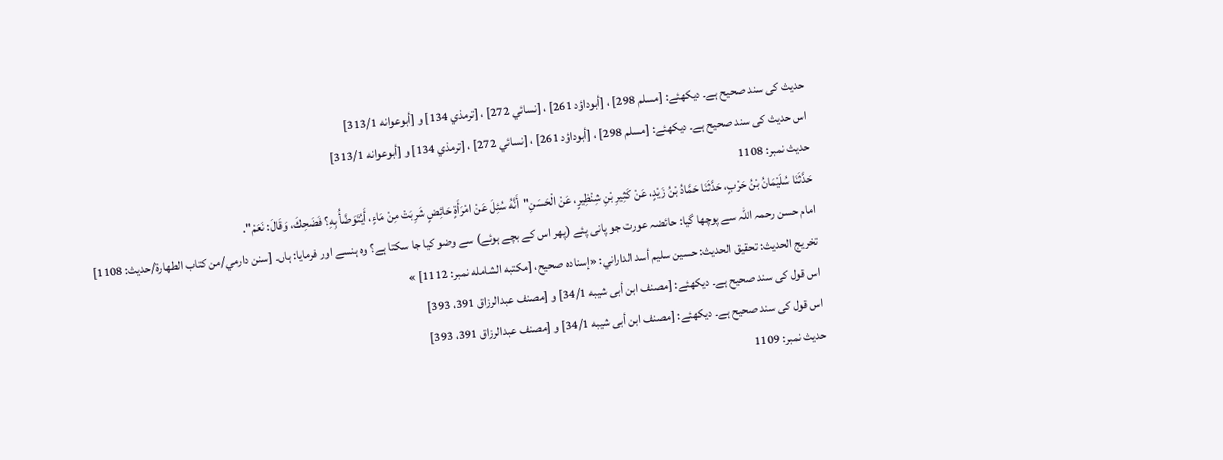حدیث کی سند صحیح ہے۔ دیکھئے: [مسلم 298] ، [أبوداؤد 261] ، [نسائي 272] ، [ترمذي 134] و [أبوعوانه 313/1]
اس حدیث کی سند صحیح ہے۔ دیکھئے: [مسلم 298] ، [أبوداؤد 261] ، [نسائي 272] ، [ترمذي 134] و [أبوعوانه 313/1]
حدیث نمبر: 1108
حَدَّثَنَا سُلَيْمَانُ بْنُ حَرْبٍ، حَدَّثَنَا حَمَّادُ بْنُ زَيْدٍ، عَنْ كَثِيرِ بْنِ شِنْظِيرٍ، عَنْ الْحَسَنِ"أَنَّهُ سُئِلَ عَنْ امْرَأَةٍ حَائِضٍ شَرِبَتْ مِنْ مَاءٍ، أَيُتَوَضَّأُ بِهِ؟ فَضَحِكَ، وَقَالَ: نَعَمْ".
امام حسن رحمہ اللہ سے پوچھا گیا: حائضہ عورت جو پانی پئے (پھر اس کے بچے ہوئے) سے وضو کیا جا سکتا ہے؟ وہ ہنسے اور فرمایا: ہاں۔ [سنن دارمي/من كتاب الطهارة/حدیث: 1108]
تخریج الحدیث: تحقيق الحديث: حسين سليم أسد الداراني: «إسناده صحيح، [مكتبه الشامله نمبر: 1112] »
اس قول کی سند صحیح ہے۔ دیکھئے: [مصنف ابن أبى شيبه 34/1] و [مصنف عبدالرزاق 391، 393]
اس قول کی سند صحیح ہے۔ دیکھئے: [مصنف ابن أبى شيبه 34/1] و [مصنف عبدالرزاق 391، 393]
حدیث نمبر: 1109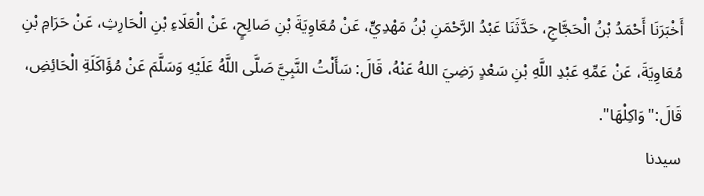أَخْبَرَنَا أَحْمَدُ بْنُ الْحَجَّاجِ، حَدَّثَنَا عَبْدُ الرَّحْمَنِ بْنُ مَهْدِيٍّ، عَنْ مُعَاوِيَةَ بْنِ صَالِحٍ، عَنْ الْعَلَاءِ بْنِ الْحَارِثِ، عَنْ حَرَامِ بْنِ مُعَاوِيَةَ، عَنْ عَمِّهِ عَبْدِ اللَّهِ بْنِ سَعْدٍ رَضِيَ اللهُ عَنْهُ، قَالَ: سَأَلْتُ النَّبِيَّ صَلَّى اللَّهُ عَلَيْهِ وَسَلَّمَ عَنْ مُؤَاكَلَةِ الْحَائِضِ، قَالَ:"وَاكِلْهَا".
سیدنا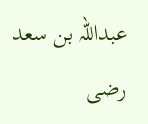عبداللہ بن سعد رضی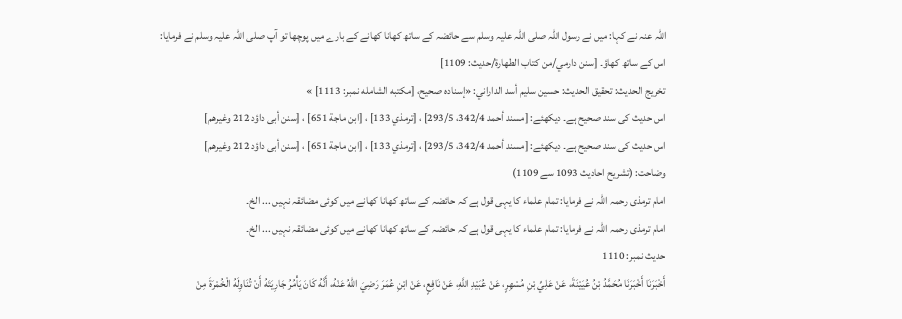اللہ عنہ نے کہا: میں نے رسول اللہ صلی اللہ علیہ وسلم سے حائضہ کے ساتھ کھانا کھانے کے بارے میں پوچھا تو آپ صلی اللہ علیہ وسلم نے فرمایا: اس کے ساتھ کھاؤ۔ [سنن دارمي/من كتاب الطهارة/حدیث: 1109]
تخریج الحدیث: تحقيق الحديث: حسين سليم أسد الداراني: «إسناده صحيح، [مكتبه الشامله نمبر: 1113] »
اس حدیث کی سند صحیح ہے۔ دیکھئے: [مسند أحمد 342/4، 293/5] ، [ترمذي 133] ، [ابن ماجة 651] ، [سنن أبى داؤد 212 وغيرهم]
اس حدیث کی سند صحیح ہے۔ دیکھئے: [مسند أحمد 342/4، 293/5] ، [ترمذي 133] ، [ابن ماجة 651] ، [سنن أبى داؤد 212 وغيرهم]
وضاحت: (تشریح احادیث 1093 سے 1109)
امام ترمذی رحمہ اللہ نے فرمایا: تمام علماء کا یہی قول ہے کہ حائضہ کے ساتھ کھانا کھانے میں کوئی مضائقہ نہیں ... الخ۔
امام ترمذی رحمہ اللہ نے فرمایا: تمام علماء کا یہی قول ہے کہ حائضہ کے ساتھ کھانا کھانے میں کوئی مضائقہ نہیں ... الخ۔
حدیث نمبر: 1110
أَخْبَرَنَا أَخْبَرَنَا مُحَمَّدُ بْنُ عُيَيْنَةَ، عَنْ عَلِيِّ بْنِ مُسْهِرٍ، عَنْ عُبَيْدِ اللَّهِ، عَنْ نَافِعٍ، عَنْ ابْنِ عُمَرَ رَضِيَ اللهُ عَنْهُ، أَنَّهُ كَانَ يَأْمُرُ جَارِيَتَهُ أَنْ تُنَاوِلَهُ الْخُمْرَةَ مِنْ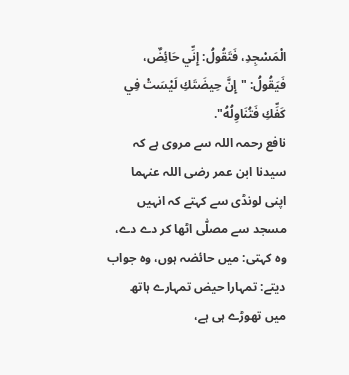الْمَسْجِدِ، فَتَقُولُ: إِنِّي حَائِضٌ، فَيَقُولُ: "إِنَّ حِيضَتَكِ لَيْسَتْ فِي كَفِّكِ فَتُنَاوِلُهُ".
نافع رحمہ اللہ سے مروی ہے کہ سیدنا ابن عمر رضی اللہ عنہما اپنی لونڈی سے کہتے کہ انہیں مسجد سے مصلّٰی اٹھا کر دے دے، وہ کہتی: میں حائضہ ہوں، وہ جواب دیتے: تمہارا حیض تمہارے ہاتھ میں تھوڑے ہی ہے،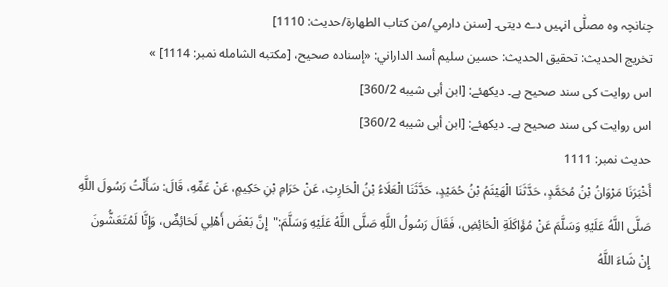چنانچہ وہ مصلّٰی انہیں دے دیتی۔ [سنن دارمي/من كتاب الطهارة/حدیث: 1110]
تخریج الحدیث: تحقيق الحديث: حسين سليم أسد الداراني: «إسناده صحيح، [مكتبه الشامله نمبر: 1114] »
اس روایت کی سند صحیح ہے۔ دیکھئے: [ابن أبى شيبه 360/2]
اس روایت کی سند صحیح ہے۔ دیکھئے: [ابن أبى شيبه 360/2]
حدیث نمبر: 1111
أَخْبَرَنَا مَرْوَانُ بْنُ مُحَمَّدٍ، حَدَّثَنَا الْهَيْثَمُ بْنُ حُمَيْدٍ، حَدَّثَنَا الْعَلَاءُ بْنُ الْحَارِثِ، عَنْ حَرَامِ بْنِ حَكِيمٍ، عَنْ عَمِّهِ، قَالَ: سَأَلْتُ رَسُولَ اللَّهِ صَلَّى اللَّهُ عَلَيْهِ وَسَلَّمَ عَنْ مُؤَاكَلَةِ الْحَائِضِ، فَقَالَ رَسُولُ اللَّهِ صَلَّى اللَّهُ عَلَيْهِ وَسَلَّمَ:"إِنَّ بَعْضَ أَهْلِي لَحَائِضٌ، وَإِنَّا لَمُتَعَشُّونَ إِنْ شَاءَ اللَّهُ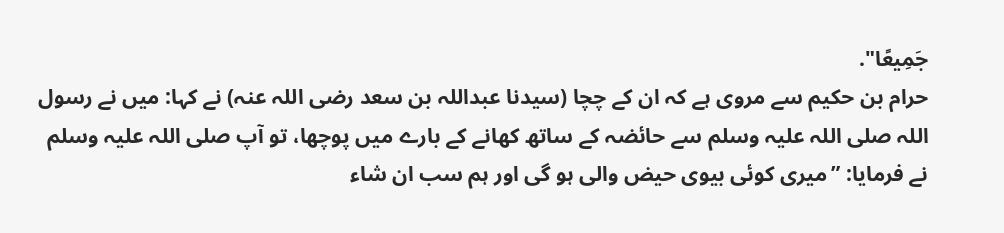جَمِيعًا".
حرام بن حکیم سے مروی ہے کہ ان کے چچا (سیدنا عبداللہ بن سعد رضی اللہ عنہ) نے کہا: میں نے رسول اللہ صلی اللہ علیہ وسلم سے حائضہ کے ساتھ کھانے کے بارے میں پوچھا، تو آپ صلی اللہ علیہ وسلم نے فرمایا: ”میری کوئی بیوی حیض والی ہو گی اور ہم سب ان شاء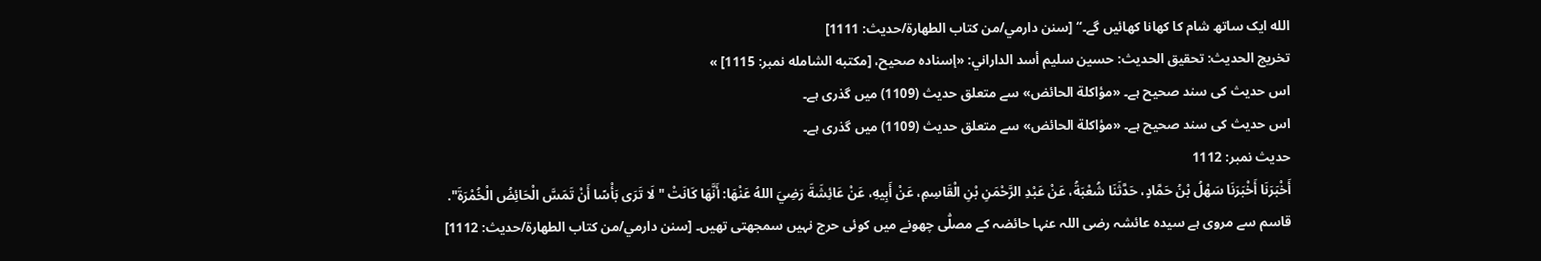الله ایک ساتھ شام کا کھانا کھائیں گے۔“ [سنن دارمي/من كتاب الطهارة/حدیث: 1111]
تخریج الحدیث: تحقيق الحديث: حسين سليم أسد الداراني: «إسناده صحيح، [مكتبه الشامله نمبر: 1115] »
اس حدیث کی سند صحیح ہے۔ «مؤاكلة الحائض» سے متعلق حدیث (1109) میں گذری ہے۔
اس حدیث کی سند صحیح ہے۔ «مؤاكلة الحائض» سے متعلق حدیث (1109) میں گذری ہے۔
حدیث نمبر: 1112
أَخْبَرَنَا أَخْبَرَنَا سَهْلُ بْنُ حَمَّادٍ، حَدَّثَنَا شُعْبَةُ، عَنْ عَبْدِ الرَّحْمَنِ بْنِ الْقَاسِمِ، عَنْ أَبِيهِ، عَنْ عَائِشَةَ رَضِيَ اللهُ عَنْهَا: أَنَّهَا كَانَتْ "لَا تَرَى بَأْسًا أَنْ تَمَسَّ الْحَائِضُ الْخُمْرَةَ".
قاسم سے مروی ہے سیدہ عائشہ رضی اللہ عنہا حائضہ کے مصلّٰی چھونے میں کوئی حرج نہیں سمجھتی تھیں۔ [سنن دارمي/من كتاب الطهارة/حدیث: 1112]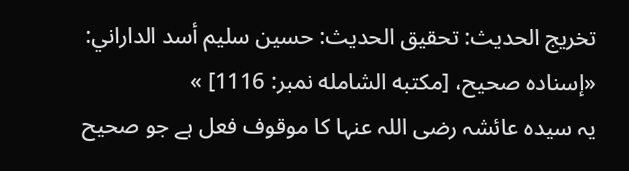تخریج الحدیث: تحقيق الحديث: حسين سليم أسد الداراني: «إسناده صحيح، [مكتبه الشامله نمبر: 1116] »
یہ سیدہ عائشہ رضی اللہ عنہا کا موقوف فعل ہے جو صحیح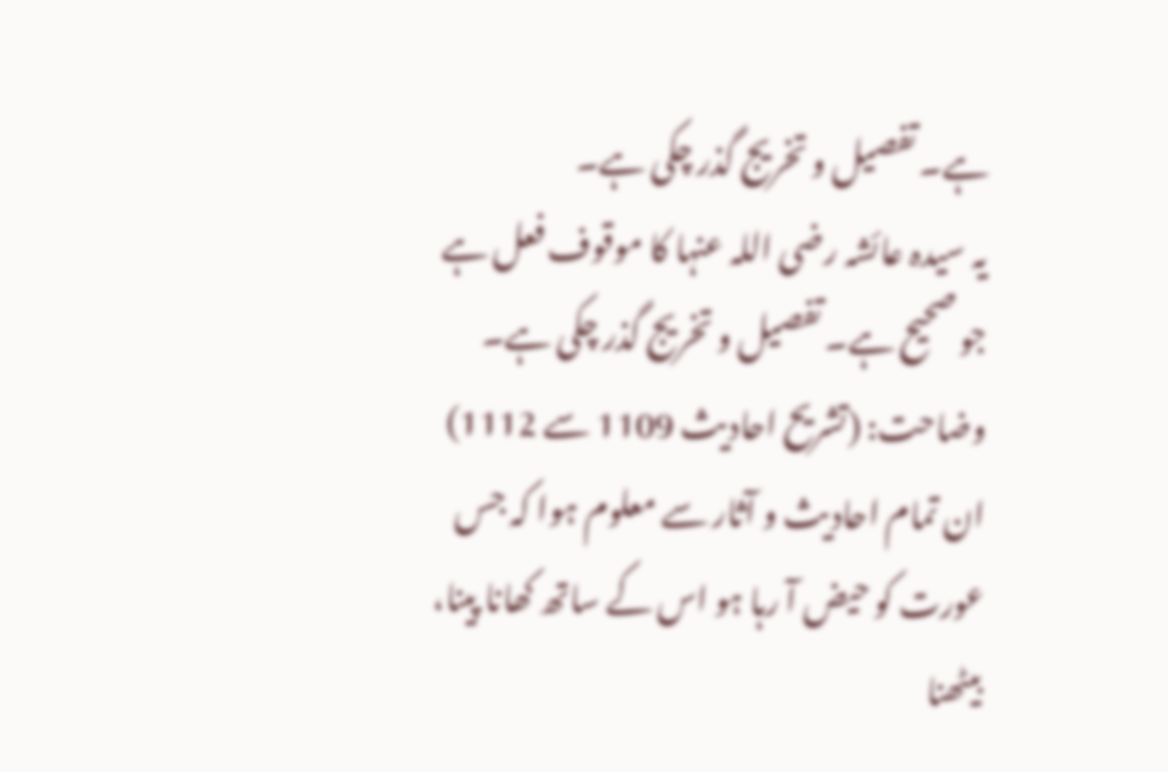ہے۔ تفصیل و تخریج گذر چکی ہے۔
یہ سیدہ عائشہ رضی اللہ عنہا کا موقوف فعل ہے جو صحیح ہے۔ تفصیل و تخریج گذر چکی ہے۔
وضاحت: (تشریح احادیث 1109 سے 1112)
ان تمام احادیث و آثار سے معلوم ہوا کہ جس عورت کو حیض آ رہا ہو اس کے ساتھ کھانا پینا، بیٹھنا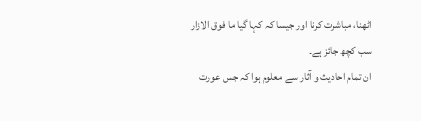اٹھنا، مباشرت کرنا اور جیسا کہ کہا گیا ما فوق الازار سب کچھ جائز ہے۔
ان تمام احادیث و آثار سے معلوم ہوا کہ جس عورت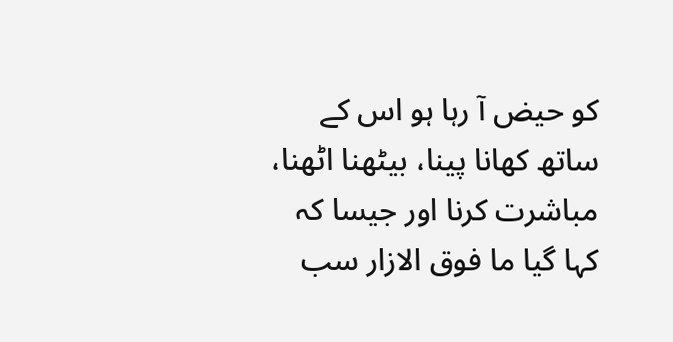کو حیض آ رہا ہو اس کے ساتھ کھانا پینا، بیٹھنا اٹھنا، مباشرت کرنا اور جیسا کہ کہا گیا ما فوق الازار سب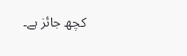کچھ جائز ہے۔